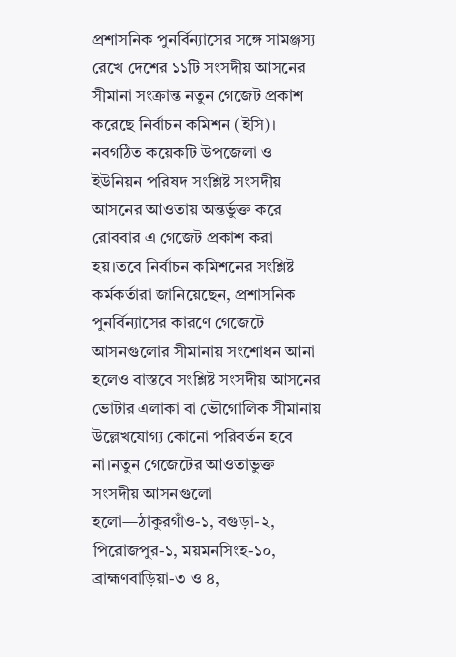প্রশাসনিক পুনর্বিন্যাসের সঙ্গে সামঞ্জস্য রেখে দেশের ১১টি সংসদীয় আসনের সীমানা সংক্রান্ত নতুন গেজেট প্রকাশ করেছে নির্বাচন কমিশন (ইসি)। নবগঠিত কয়েকটি উপজেলা ও ইউনিয়ন পরিষদ সংশ্লিষ্ট সংসদীয় আসনের আওতায় অন্তর্ভুক্ত করে রোববার এ গেজেট প্রকাশ করা হয়।তবে নির্বাচন কমিশনের সংশ্লিষ্ট কর্মকর্তারা জানিয়েছেন, প্রশাসনিক পুনর্বিন্যাসের কারণে গেজেটে আসনগুলোর সীমানায় সংশোধন আনা হলেও বাস্তবে সংশ্লিষ্ট সংসদীয় আসনের ভোটার এলাকা বা ভৌগোলিক সীমানায় উল্লেখযোগ্য কোনো পরিবর্তন হবে না।নতুন গেজেটের আওতাভুক্ত সংসদীয় আসনগুলো হলো—ঠাকুরগাঁও-১, বগুড়া-২, পিরোজপুর-১, ময়মনসিংহ-১০, ব্রাহ্মণবাড়িয়া-৩ ও ৪,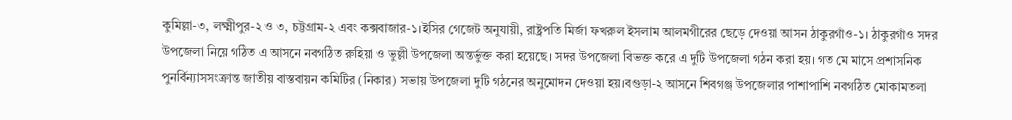কুমিল্লা-৩, লক্ষ্মীপুর-২ ও ৩, চট্টগ্রাম-২ এবং কক্সবাজার-১।ইসির গেজেট অনুযায়ী, রাষ্ট্রপতি মির্জা ফখরুল ইসলাম আলমগীরের ছেড়ে দেওয়া আসন ঠাকুরগাঁও-১। ঠাকুরগাঁও সদর উপজেলা নিয়ে গঠিত এ আসনে নবগঠিত রুহিয়া ও ভুল্লী উপজেলা অন্তর্ভুক্ত করা হয়েছে। সদর উপজেলা বিভক্ত করে এ দুটি উপজেলা গঠন করা হয়। গত মে মাসে প্রশাসনিক পুনর্বিন্যাসসংক্রান্ত জাতীয় বাস্তবায়ন কমিটির (নিকার) সভায় উপজেলা দুটি গঠনের অনুমোদন দেওয়া হয়।বগুড়া-২ আসনে শিবগঞ্জ উপজেলার পাশাপাশি নবগঠিত মোকামতলা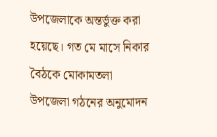উপজেলাকে অন্তর্ভুক্ত করা হয়েছে। গত মে মাসে নিকার বৈঠকে মোকামতলা উপজেলা গঠনের অনুমোদন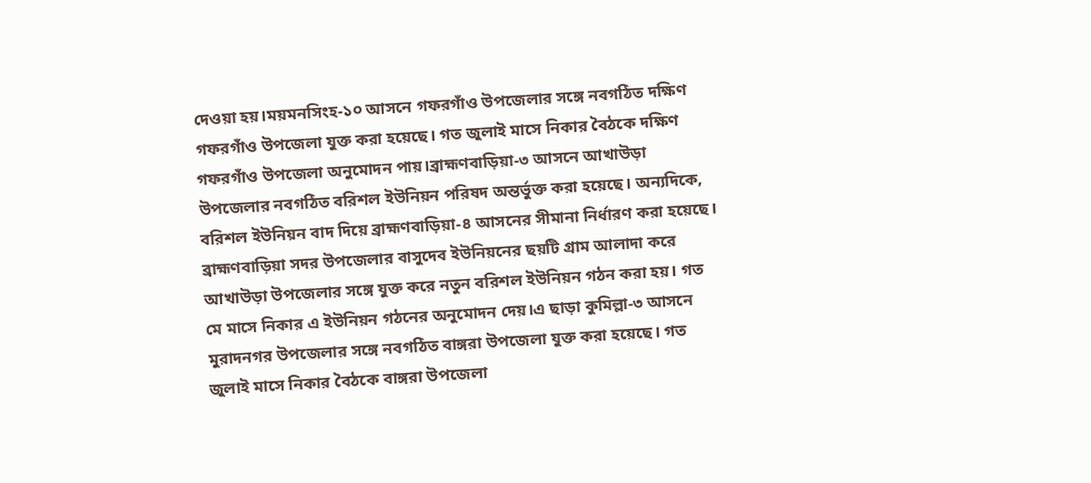দেওয়া হয়।ময়মনসিংহ-১০ আসনে গফরগাঁও উপজেলার সঙ্গে নবগঠিত দক্ষিণ গফরগাঁও উপজেলা যুক্ত করা হয়েছে। গত জুলাই মাসে নিকার বৈঠকে দক্ষিণ গফরগাঁও উপজেলা অনুমোদন পায়।ব্রাহ্মণবাড়িয়া-৩ আসনে আখাউড়া উপজেলার নবগঠিত বরিশল ইউনিয়ন পরিষদ অন্তর্ভুক্ত করা হয়েছে। অন্যদিকে, বরিশল ইউনিয়ন বাদ দিয়ে ব্রাহ্মণবাড়িয়া-৪ আসনের সীমানা নির্ধারণ করা হয়েছে। ব্রাহ্মণবাড়িয়া সদর উপজেলার বাসুদেব ইউনিয়নের ছয়টি গ্রাম আলাদা করে আখাউড়া উপজেলার সঙ্গে যুক্ত করে নতুন বরিশল ইউনিয়ন গঠন করা হয়। গত মে মাসে নিকার এ ইউনিয়ন গঠনের অনুমোদন দেয়।এ ছাড়া কুমিল্লা-৩ আসনে মুরাদনগর উপজেলার সঙ্গে নবগঠিত বাঙ্গরা উপজেলা যুক্ত করা হয়েছে। গত জুলাই মাসে নিকার বৈঠকে বাঙ্গরা উপজেলা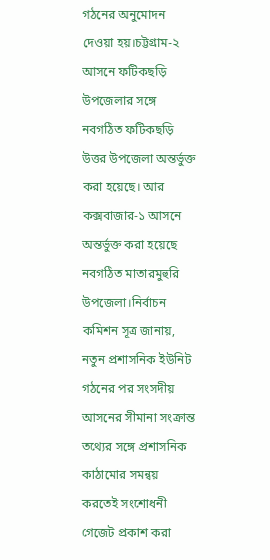গঠনের অনুমোদন দেওয়া হয়।চট্টগ্রাম-২ আসনে ফটিকছড়ি উপজেলার সঙ্গে নবগঠিত ফটিকছড়ি উত্তর উপজেলা অন্তর্ভুক্ত করা হয়েছে। আর কক্সবাজার-১ আসনে অন্তর্ভুক্ত করা হয়েছে নবগঠিত মাতারমুহুরি উপজেলা।নির্বাচন কমিশন সূত্র জানায়, নতুন প্রশাসনিক ইউনিট গঠনের পর সংসদীয় আসনের সীমানা সংক্রান্ত তথ্যের সঙ্গে প্রশাসনিক কাঠামোর সমন্বয় করতেই সংশোধনী গেজেট প্রকাশ করা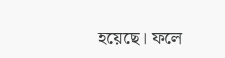হয়েছে। ফলে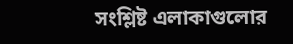সংশ্লিষ্ট এলাকাগুলোর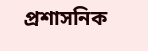প্রশাসনিক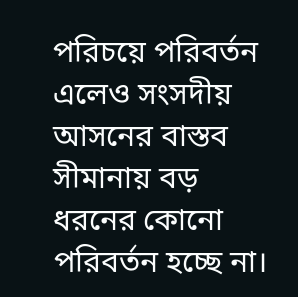পরিচয়ে পরিবর্তন এলেও সংসদীয় আসনের বাস্তব সীমানায় বড় ধরনের কোনো পরিবর্তন হচ্ছে না।